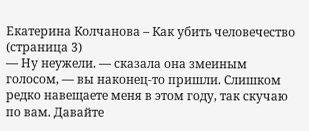Екатерина Колчанова – Как убить человечество (страница 3)
— Ну неужели. — сказала она змеиным голосом, — вы наконец-то пришли. Слишком редко навещаете меня в этом году, так скучаю по вам. Давайте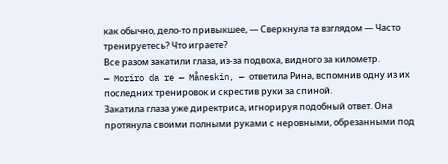как обычно, дело-то привыкшее, — Сверкнула та взглядом — Часто тренируетесь? Что играете?
Все разом закатили глаза, из-за подвоха, видного за километр.
— Moriro da re — Måneskin, — ответила Рина, вспомнив одну из их последних тренировок и скрестив руки за спиной.
Закатила глаза уже директриса, игнорируя подобный ответ. Она протянула своими полными руками с неровными, обрезанными под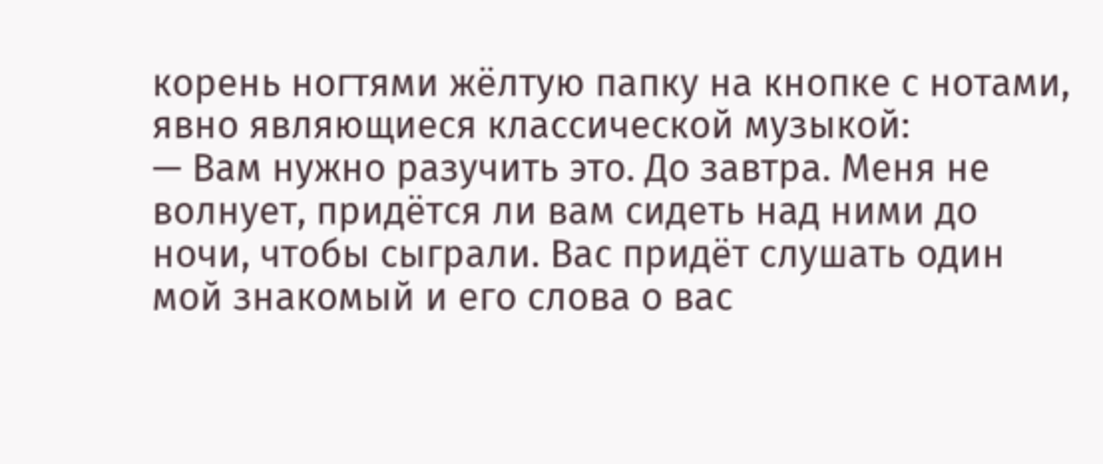корень ногтями жёлтую папку на кнопке с нотами, явно являющиеся классической музыкой:
— Вам нужно разучить это. До завтра. Меня не волнует, придëтся ли вам сидеть над ними до ночи, чтобы сыграли. Вас придёт слушать один мой знакомый и его слова о вас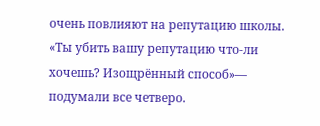очень повлияют на репутацию школы.
«Ты убить вашу репутацию что-ли хочешь? Изощрëнный способ»— подумали все четверо.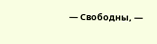— Свободны, —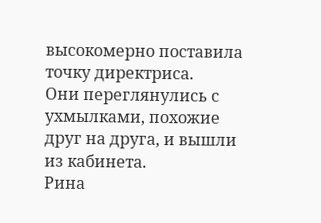высокомерно поставила точку директриса.
Они переглянулись с ухмылками, похожие друг на друга, и вышли из кабинета.
Рина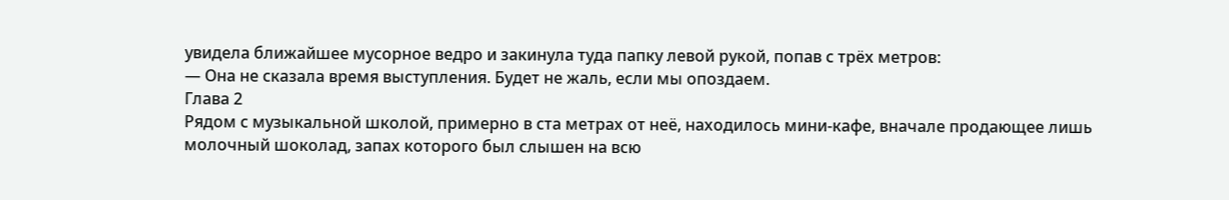увидела ближайшее мусорное ведро и закинула туда папку левой рукой, попав с трёх метров:
— Она не сказала время выступления. Будет не жаль, если мы опоздаем.
Глава 2
Рядом с музыкальной школой, примерно в ста метрах от неë, находилось мини-кафе, вначале продающее лишь молочный шоколад, запах которого был слышен на всю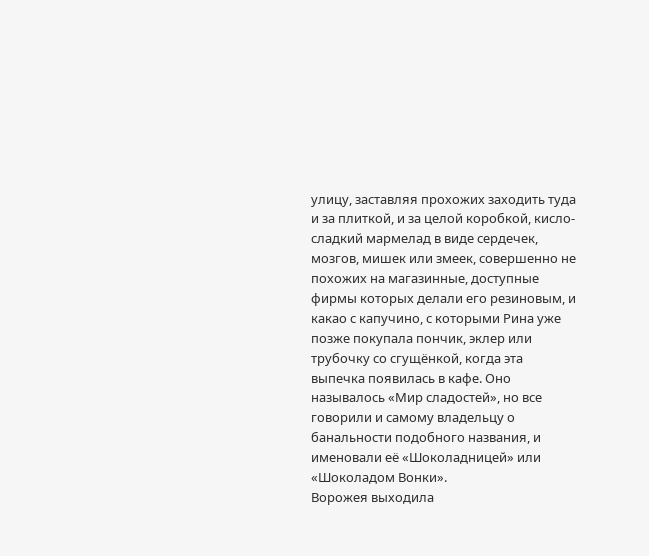улицу, заставляя прохожих заходить туда и за плиткой, и за целой коробкой, кисло-сладкий мармелад в виде сердечек, мозгов, мишек или змеек, совершенно не похожих на магазинные, доступные фирмы которых делали его резиновым, и какао с капучино, с которыми Рина уже позже покупала пончик, эклер или трубочку со сгущёнкой, когда эта выпечка появилась в кафе. Оно называлось «Мир сладостей», но все говорили и самому владельцу о банальности подобного названия, и именовали еë «Шоколадницей» или «Шоколадом Вонки».
Ворожея выходила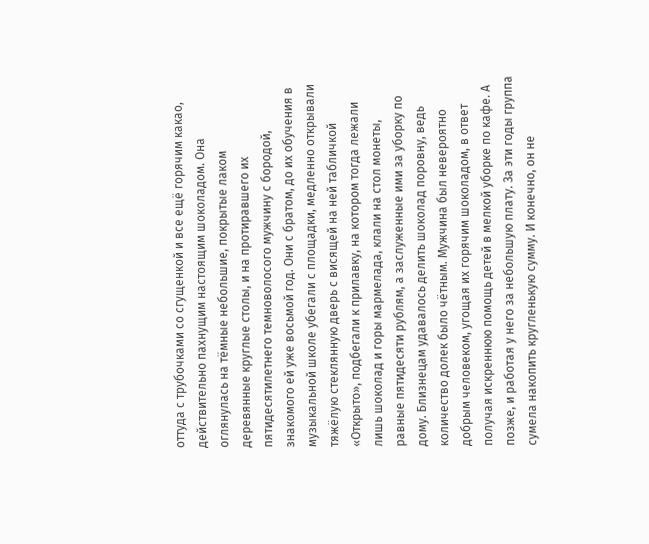оттуда с трубочками со сгущенкой и все ещё горячим какао, действительно пахнущим настоящим шоколадом. Она оглянулась на тёмные небольшие, покрытые лаком деревянные круглые столы, и на протиравшего их пятидесятилетнего темноволосого мужчину с бородой, знакомого ей уже восьмой год. Они с братом, до их обучения в музыкальной школе убегали с площадки, медленно открывали тяжëлую стеклянную дверь с висящей на ней табличкой «Открыто», подбегали к прилавку, на котором тогда лежали лишь шоколад и горы мармелада, клали на стол монеты, равные пятидесяти рублям, а заслуженные ими за уборку по дому. Близнецам удавалось делить шоколад поровну, ведь количество долек было чëтным. Мужчина был невероятно добрым человеком, угощая их горячим шоколадом, в ответ получая искреннюю помощь детей в мелкой уборке по кафе. А позже, и работая у него за небольшую плату. За эти годы группа сумела накопить кругленькую сумму. И конечно, он не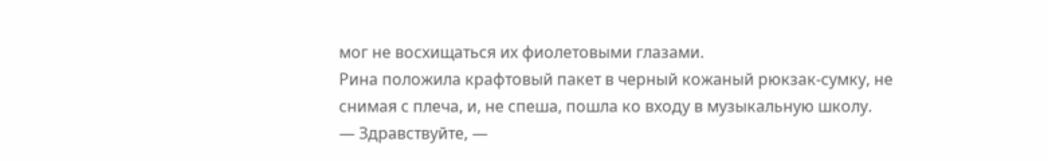мог не восхищаться их фиолетовыми глазами.
Рина положила крафтовый пакет в черный кожаный рюкзак-сумку, не снимая с плеча, и, не спеша, пошла ко входу в музыкальную школу.
— Здравствуйте, —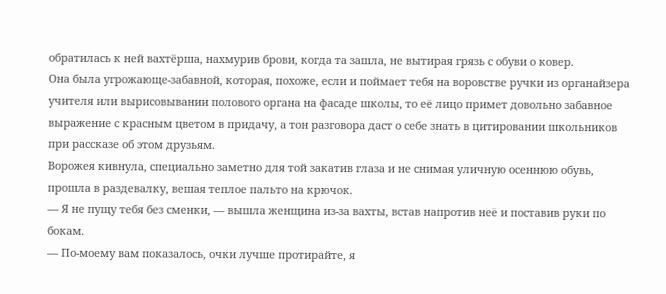обратилась к ней вахтёрша, нахмурив брови, когда та зашла, не вытирая грязь с обуви о ковер.
Она была угрожающе-забавной, которая, похоже, если и поймает тебя на воровстве ручки из органайзера учителя или вырисовывании полового органа на фасаде школы, то еë лицо примет довольно забавное выражение с красным цветом в придачу, а тон разговора даст о себе знать в цитировании школьников при рассказе об этом друзьям.
Ворожея кивнула, специально заметно для той закатив глаза и не снимая уличную осеннюю обувь, прошла в раздевалку, вешая теплое пальто на крючок.
— Я не пущу тебя без сменки, — вышла женщина из-за вахты, встав напротив неë и поставив руки по бокам.
— По-моему вам показалось, очки лучше протирайте, я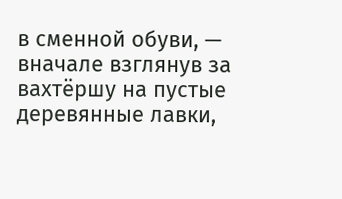в сменной обуви, — вначале взглянув за вахтëршу на пустые деревянные лавки,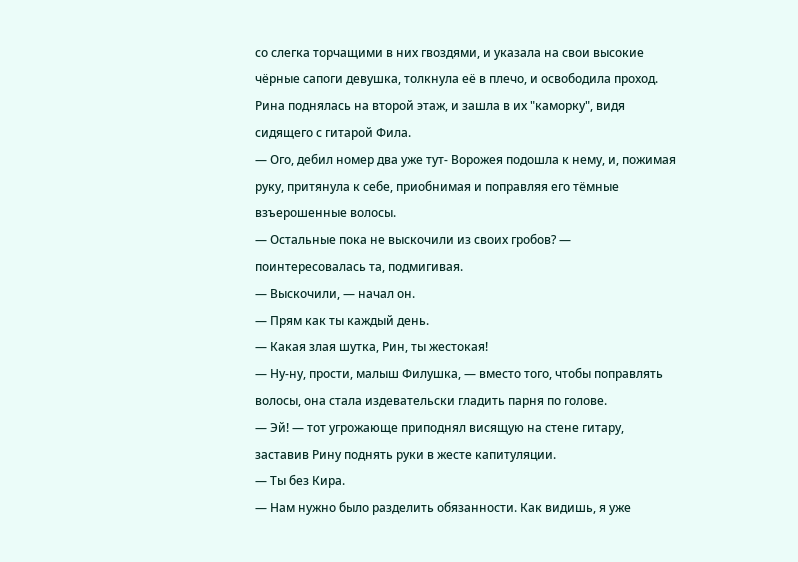со слегка торчащими в них гвоздями, и указала на свои высокие чёрные сапоги девушка, толкнула её в плечо, и освободила проход.
Рина поднялась на второй этаж, и зашла в их "каморку", видя сидящего с гитарой Фила.
— Ого, дебил номер два уже тут- Ворожея подошла к нему, и, пожимая руку, притянула к себе, приобнимая и поправляя его тëмные взъерошенные волосы.
— Остальные пока не выскочили из своих гробов? — поинтересовалась та, подмигивая.
— Выскочили, — начал он.
— Прям как ты каждый день.
— Какая злая шутка, Рин, ты жестокая!
— Ну-ну, прости, малыш Филушка, — вместо того, чтобы поправлять волосы, она стала издевательски гладить парня по голове.
— Эй! — тот угрожающе приподнял висящую на стене гитару, заставив Рину поднять руки в жесте капитуляции.
— Ты без Кира.
— Нам нужно было разделить обязанности. Как видишь, я уже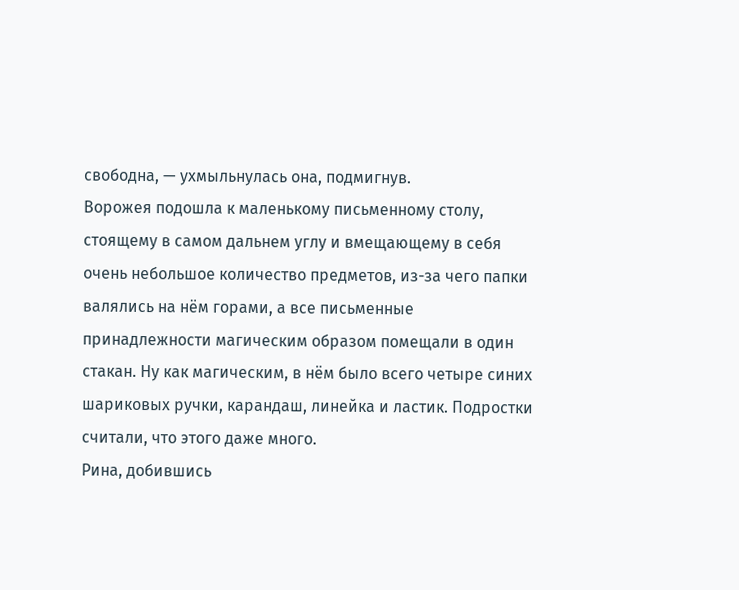свободна, — ухмыльнулась она, подмигнув.
Ворожея подошла к маленькому письменному столу, стоящему в самом дальнем углу и вмещающему в себя очень небольшое количество предметов, из-за чего папки валялись на нëм горами, а все письменные принадлежности магическим образом помещали в один стакан. Ну как магическим, в нём было всего четыре синих шариковых ручки, карандаш, линейка и ластик. Подростки считали, что этого даже много.
Рина, добившись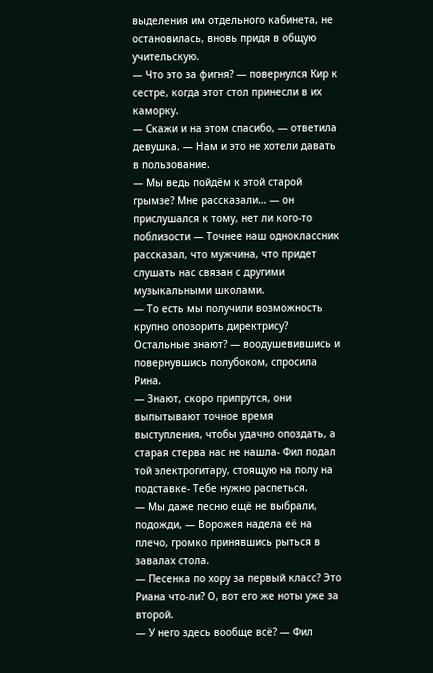выделения им отдельного кабинета, не остановилась, вновь придя в общую учительскую.
— Что это за фигня? — повернулся Кир к сестре, когда этот стол принесли в их каморку.
— Скажи и на этом спасибо, — ответила девушка. — Нам и это не хотели давать в пользование.
— Мы ведь пойдëм к этой старой грымзе? Мне рассказали… — он прислушался к тому, нет ли кого-то поблизости — Точнее наш одноклассник рассказал, что мужчина, что придет слушать нас связан с другими музыкальными школами.
— То есть мы получили возможность крупно опозорить директрису? Остальные знают? — воодушевившись и повернувшись полубоком, спросила Рина.
— Знают, скоро припрутся, они выпытывают точное время выступления, чтобы удачно опоздать, а старая стерва нас не нашла- Фил подал той электрогитару, стоящую на полу на подставке- Тебе нужно распеться.
— Мы даже песню ещё не выбрали, подожди, — Ворожея надела еë на плечо, громко принявшись рыться в завалах стола.
— Песенка по хору за первый класс? Это Риана что-ли? О, вот его же ноты уже за второй.
— У него здесь вообще всë? — Фил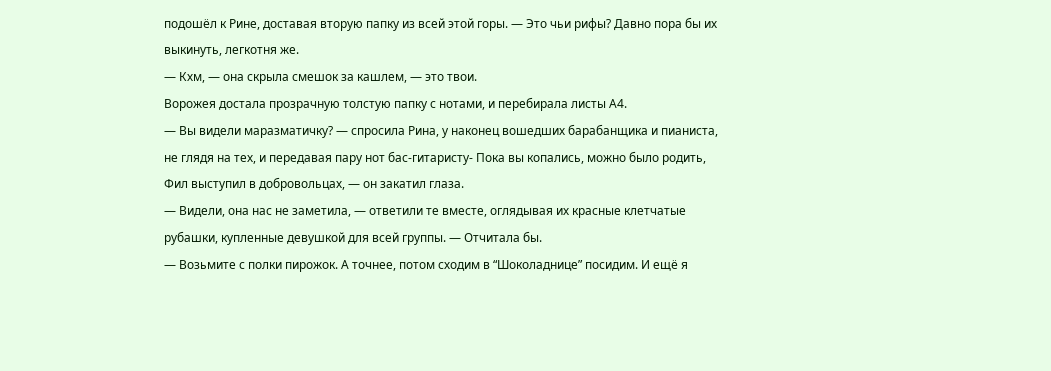подошëл к Рине, доставая вторую папку из всей этой горы. — Это чьи рифы? Давно пора бы их выкинуть, легкотня же.
— Кхм, — она скрыла смешок за кашлем, — это твои.
Ворожея достала прозрачную толстую папку с нотами, и перебирала листы А4.
— Вы видели маразматичку? — спросила Рина, у наконец вошедших барабанщика и пианиста, не глядя на тех, и передавая пару нот бас-гитаристу- Пока вы копались, можно было родить, Фил выступил в добровольцах, — он закатил глаза.
— Видели, она нас не заметила, — ответили те вместе, оглядывая их красные клетчатые рубашки, купленные девушкой для всей группы. — Отчитала бы.
— Возьмите с полки пирожок. А точнее, потом сходим в “Шоколаднице” посидим. И ещë я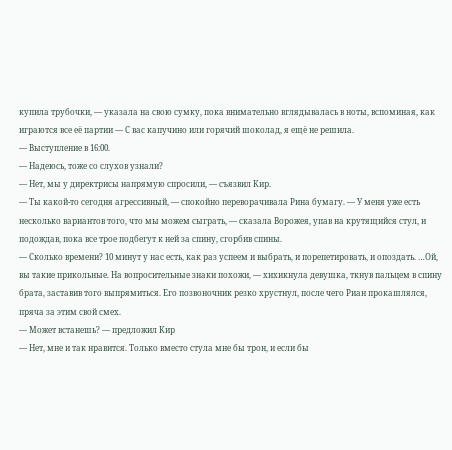купила трубочки, — указала на свою сумку, пока внимательно вглядывалась в ноты, вспоминая, как играются все еë партии — С вас капучино или горячий шоколад, я ещë не решила.
— Выступление в 16:00.
— Надеюсь, тоже со слухов узнали?
— Нет, мы у директрисы напрямую спросили, — съязвил Кир.
— Ты какой-то сегодня агрессивный, — спокойно переворачивала Рина бумагу. — У меня уже есть несколько вариантов того, что мы можем сыграть, — сказала Ворожея, упав на крутящийся стул, и подождав, пока все трое подбегут к ней за спину, сгорбив спины.
— Сколько времени? 10 минут у нас есть, как раз успеем и выбрать, и порепетировать, и опоздать. …Ой, вы такие прикольные. На вопросительные знаки похожи, — хихикнула девушка, ткнув пальцем в спину брата, заставив того выпрямиться. Его позвоночник резко хрустнул, после чего Риан прокашлялся, пряча за этим свой смех.
— Может встанешь? — предложил Кир
— Нет, мне и так нравится. Только вместо стула мне бы трон, и если бы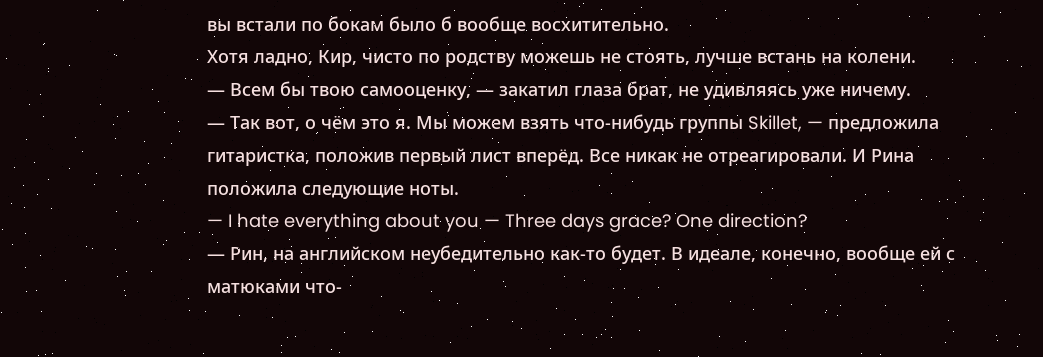вы встали по бокам было б вообще восхитительно.
Хотя ладно, Кир, чисто по родству можешь не стоять, лучше встань на колени.
— Всем бы твою самооценку, — закатил глаза брат, не удивляясь уже ничему.
— Так вот, о чём это я. Мы можем взять что-нибудь группы Skillet, — предложила гитаристка, положив первый лист вперëд. Все никак не отреагировали. И Рина положила следующие ноты.
— I hate everything about you — Three days grace? One direction?
— Рин, на английском неубедительно как-то будет. В идеале, конечно, вообще ей с матюками что-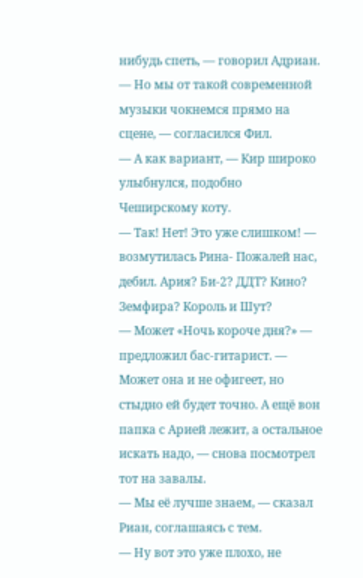нибудь спеть, — говорил Адриан.
— Но мы от такой современной музыки чокнемся прямо на сцене, — согласился Фил.
— А как вариант, — Кир широко улыбнулся, подобно Чеширскому коту.
— Так! Нет! Это уже слишком! — возмутилась Рина- Пожалей нас, дебил. Ария? Би-2? ДДТ? Кино? Земфира? Король и Шут?
— Может «Ночь короче дня?» — предложил бас-гитарист. — Может она и не офигеет, но стыдно ей будет точно. А ещë вон папка с Арией лежит, а остальное искать надо, — снова посмотрел тот на завалы.
— Мы её лучше знаем, — сказал Риан, соглашаясь с тем.
— Ну вот это уже плохо, не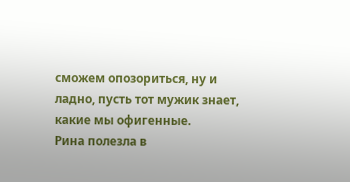сможем опозориться, ну и ладно, пусть тот мужик знает, какие мы офигенные.
Рина полезла в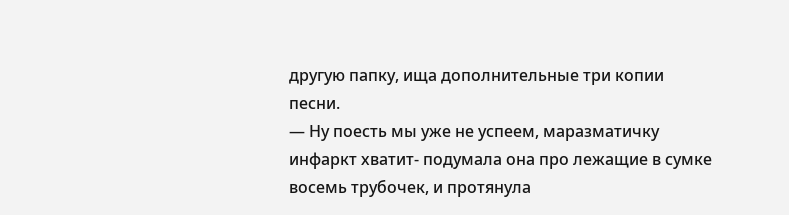другую папку, ища дополнительные три копии песни.
— Ну поесть мы уже не успеем, маразматичку инфаркт хватит- подумала она про лежащие в сумке восемь трубочек, и протянула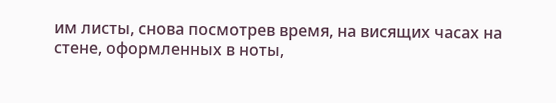им листы, снова посмотрев время, на висящих часах на стене, оформленных в ноты,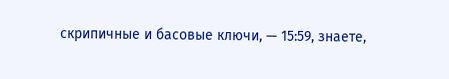скрипичные и басовые ключи, — 15:59, знаете,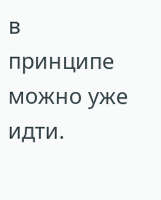в принципе можно уже идти.